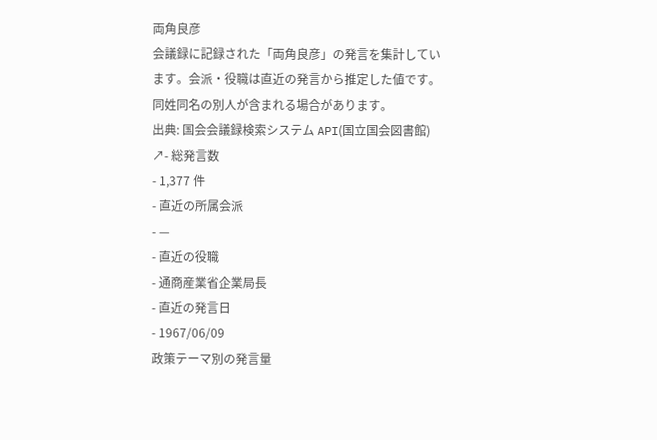両角良彦
会議録に記録された「両角良彦」の発言を集計しています。会派・役職は直近の発言から推定した値です。同姓同名の別人が含まれる場合があります。
出典: 国会会議録検索システム API(国立国会図書館) ↗- 総発言数
- 1,377 件
- 直近の所属会派
- —
- 直近の役職
- 通商産業省企業局長
- 直近の発言日
- 1967/06/09
政策テーマ別の発言量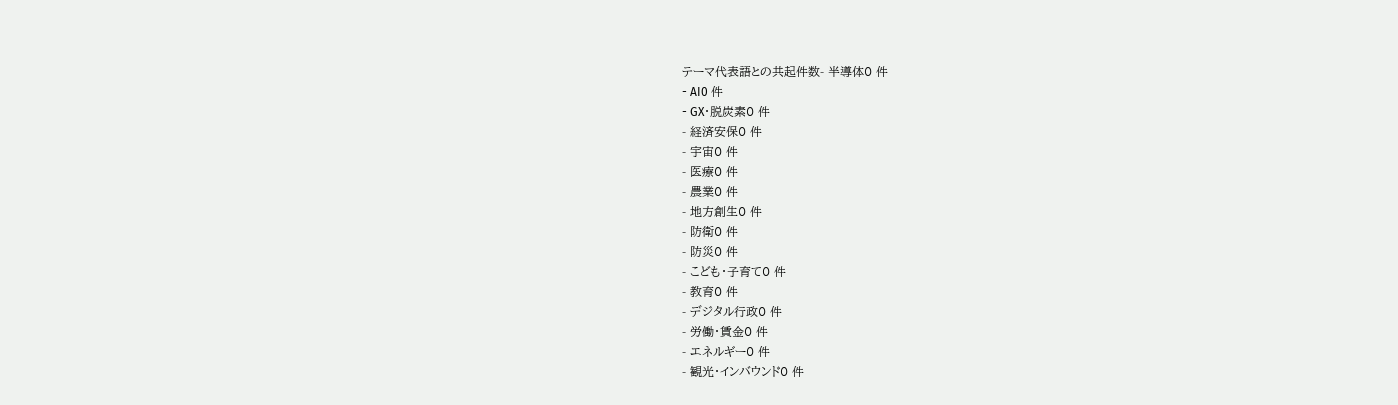テーマ代表語との共起件数- 半導体0 件
- AI0 件
- GX・脱炭素0 件
- 経済安保0 件
- 宇宙0 件
- 医療0 件
- 農業0 件
- 地方創生0 件
- 防衛0 件
- 防災0 件
- こども・子育て0 件
- 教育0 件
- デジタル行政0 件
- 労働・賃金0 件
- エネルギー0 件
- 観光・インバウンド0 件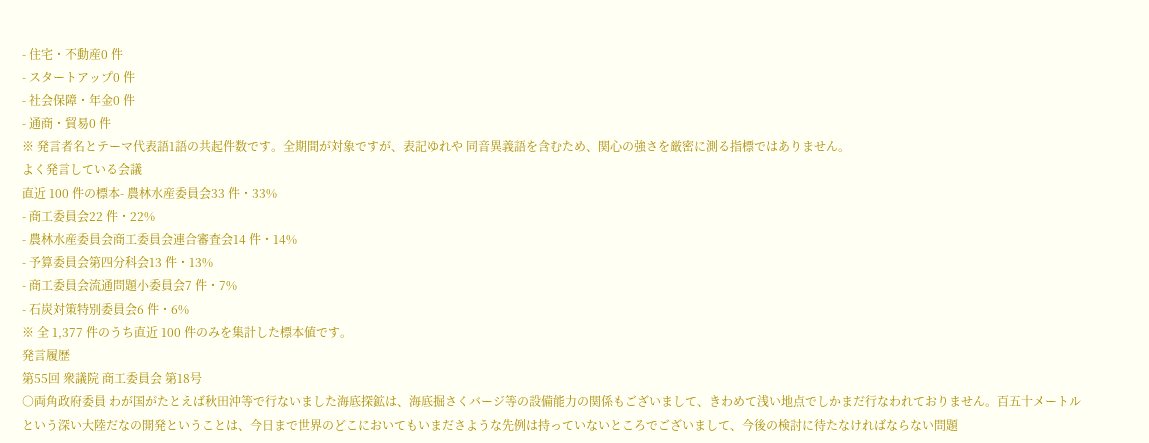- 住宅・不動産0 件
- スタートアップ0 件
- 社会保障・年金0 件
- 通商・貿易0 件
※ 発言者名とテーマ代表語1語の共起件数です。全期間が対象ですが、表記ゆれや 同音異義語を含むため、関心の強さを厳密に測る指標ではありません。
よく発言している会議
直近 100 件の標本- 農林水産委員会33 件・33%
- 商工委員会22 件・22%
- 農林水産委員会商工委員会連合審査会14 件・14%
- 予算委員会第四分科会13 件・13%
- 商工委員会流通問題小委員会7 件・7%
- 石炭対策特別委員会6 件・6%
※ 全 1,377 件のうち直近 100 件のみを集計した標本値です。
発言履歴
第55回 衆議院 商工委員会 第18号
○両角政府委員 わが国がたとえば秋田沖等で行ないました海底探鉱は、海底掘さくバージ等の設備能力の関係もございまして、きわめて浅い地点でしかまだ行なわれておりません。百五十メートルという深い大陸だなの開発ということは、今日まで世界のどこにおいてもいまださような先例は持っていないところでございまして、今後の検討に待たなければならない問題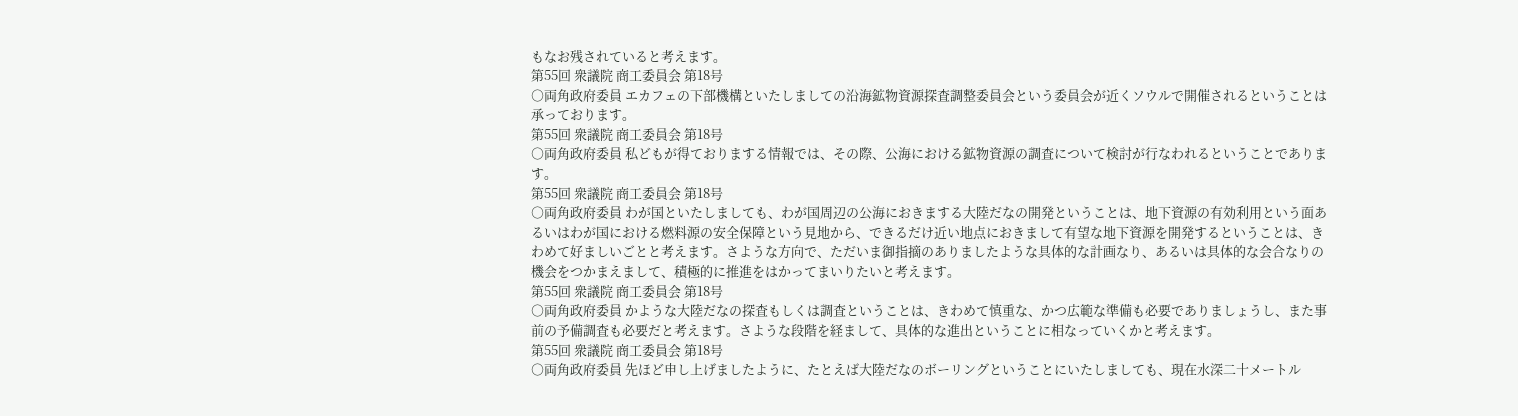もなお残されていると考えます。
第55回 衆議院 商工委員会 第18号
○両角政府委員 エカフェの下部機構といたしましての沿海鉱物資源探査調整委員会という委員会が近くソウルで開催されるということは承っております。
第55回 衆議院 商工委員会 第18号
○両角政府委員 私どもが得ておりまする情報では、その際、公海における鉱物資源の調査について検討が行なわれるということであります。
第55回 衆議院 商工委員会 第18号
○両角政府委員 わが国といたしましても、わが国周辺の公海におきまする大陸だなの開発ということは、地下資源の有効利用という面あるいはわが国における燃料源の安全保障という見地から、できるだけ近い地点におきまして有望な地下資源を開発するということは、きわめて好ましいごとと考えます。さような方向で、ただいま御指摘のありましたような具体的な計画なり、あるいは具体的な会合なりの機会をつかまえまして、積極的に推進をはかってまいりたいと考えます。
第55回 衆議院 商工委員会 第18号
○両角政府委員 かような大陸だなの探査もしくは調査ということは、きわめて慎重な、かつ広範な準備も必要でありましょうし、また事前の予備調査も必要だと考えます。さような段階を経まして、具体的な進出ということに相なっていくかと考えます。
第55回 衆議院 商工委員会 第18号
○両角政府委員 先ほど申し上げましたように、たとえば大陸だなのボーリングということにいたしましても、現在水深二十メートル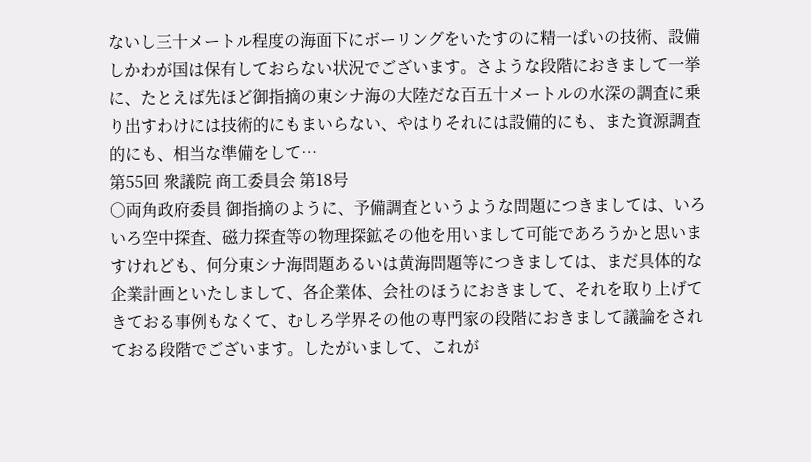ないし三十メートル程度の海面下にボーリングをいたすのに精一ぱいの技術、設備しかわが国は保有しておらない状況でございます。さような段階におきまして一挙に、たとえば先ほど御指摘の東シナ海の大陸だな百五十メートルの水深の調査に乗り出すわけには技術的にもまいらない、やはりそれには設備的にも、また資源調査的にも、相当な準備をして…
第55回 衆議院 商工委員会 第18号
○両角政府委員 御指摘のように、予備調査というような問題につきましては、いろいろ空中探査、磁力探査等の物理探鉱その他を用いまして可能であろうかと思いますけれども、何分東シナ海問題あるいは黄海問題等につきましては、まだ具体的な企業計画といたしまして、各企業体、会社のほうにおきまして、それを取り上げてきておる事例もなくて、むしろ学界その他の専門家の段階におきまして議論をされておる段階でございます。したがいまして、これが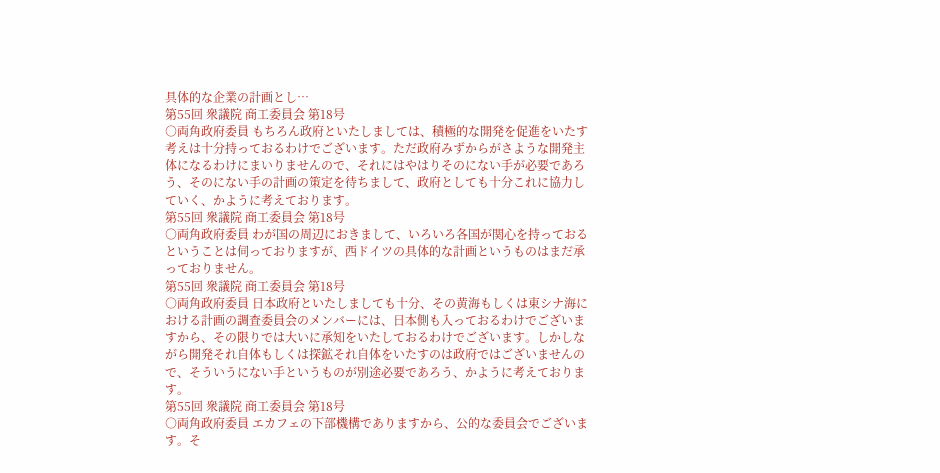具体的な企業の計画とし…
第55回 衆議院 商工委員会 第18号
○両角政府委員 もちろん政府といたしましては、積極的な開発を促進をいたす考えは十分持っておるわけでございます。ただ政府みずからがさような開発主体になるわけにまいりませんので、それにはやはりそのにない手が必要であろう、そのにない手の計画の策定を待ちまして、政府としても十分これに協力していく、かように考えております。
第55回 衆議院 商工委員会 第18号
○両角政府委員 わが国の周辺におきまして、いろいろ各国が関心を持っておるということは伺っておりますが、西ドイツの具体的な計画というものはまだ承っておりません。
第55回 衆議院 商工委員会 第18号
○両角政府委員 日本政府といたしましても十分、その黄海もしくは東シナ海における計画の調査委員会のメンバーには、日本側も入っておるわけでございますから、その限りでは大いに承知をいたしておるわけでございます。しかしながら開発それ自体もしくは探鉱それ自体をいたすのは政府ではございませんので、そういうにない手というものが別途必要であろう、かように考えております。
第55回 衆議院 商工委員会 第18号
○両角政府委員 エカフェの下部機構でありますから、公的な委員会でございます。そ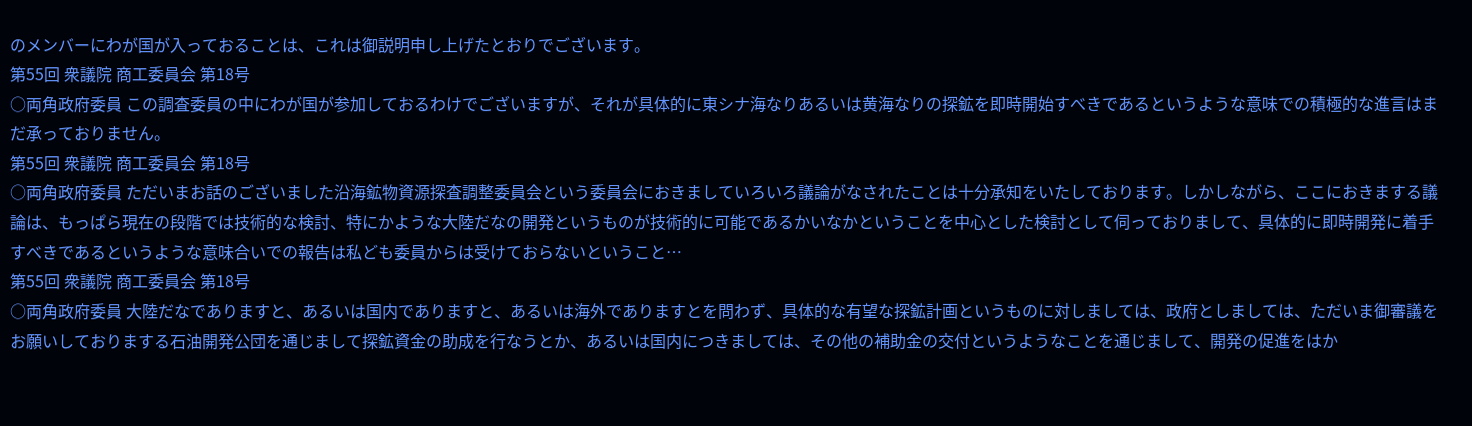のメンバーにわが国が入っておることは、これは御説明申し上げたとおりでございます。
第55回 衆議院 商工委員会 第18号
○両角政府委員 この調査委員の中にわが国が参加しておるわけでございますが、それが具体的に東シナ海なりあるいは黄海なりの探鉱を即時開始すべきであるというような意味での積極的な進言はまだ承っておりません。
第55回 衆議院 商工委員会 第18号
○両角政府委員 ただいまお話のございました沿海鉱物資源探査調整委員会という委員会におきましていろいろ議論がなされたことは十分承知をいたしております。しかしながら、ここにおきまする議論は、もっぱら現在の段階では技術的な検討、特にかような大陸だなの開発というものが技術的に可能であるかいなかということを中心とした検討として伺っておりまして、具体的に即時開発に着手すべきであるというような意味合いでの報告は私ども委員からは受けておらないということ…
第55回 衆議院 商工委員会 第18号
○両角政府委員 大陸だなでありますと、あるいは国内でありますと、あるいは海外でありますとを問わず、具体的な有望な探鉱計画というものに対しましては、政府としましては、ただいま御審議をお願いしておりまする石油開発公団を通じまして探鉱資金の助成を行なうとか、あるいは国内につきましては、その他の補助金の交付というようなことを通じまして、開発の促進をはか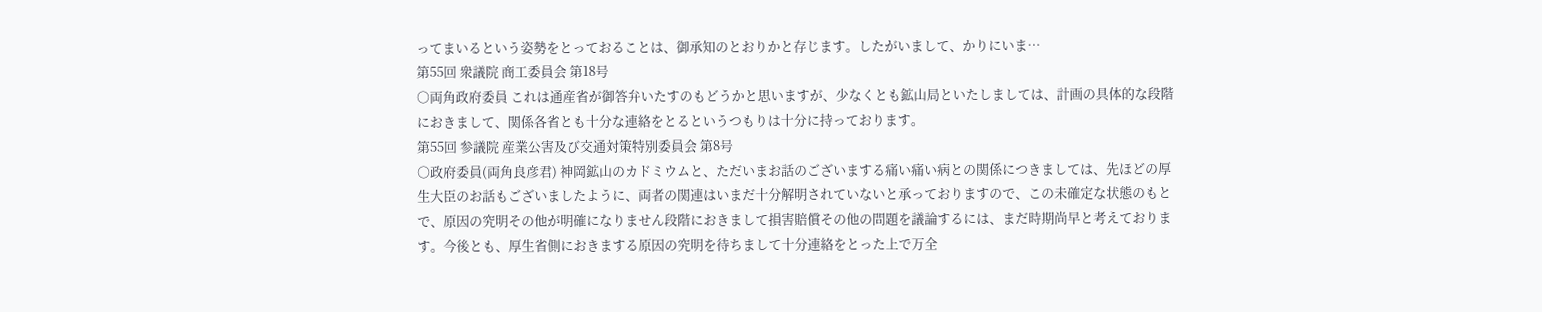ってまいるという姿勢をとっておることは、御承知のとおりかと存じます。したがいまして、かりにいま…
第55回 衆議院 商工委員会 第18号
○両角政府委員 これは通産省が御答弁いたすのもどうかと思いますが、少なくとも鉱山局といたしましては、計画の具体的な段階におきまして、関係各省とも十分な連絡をとるというつもりは十分に持っております。
第55回 参議院 産業公害及び交通対策特別委員会 第8号
○政府委員(両角良彦君) 神岡鉱山のカドミウムと、ただいまお話のございまする痛い痛い病との関係につきましては、先ほどの厚生大臣のお話もございましたように、両者の関連はいまだ十分解明されていないと承っておりますので、この未確定な状態のもとで、原因の究明その他が明確になりません段階におきまして損害賠償その他の問題を議論するには、まだ時期尚早と考えております。今後とも、厚生省側におきまする原因の究明を待ちまして十分連絡をとった上で万全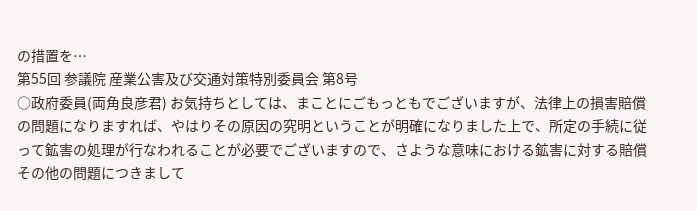の措置を…
第55回 参議院 産業公害及び交通対策特別委員会 第8号
○政府委員(両角良彦君) お気持ちとしては、まことにごもっともでございますが、法律上の損害賠償の問題になりますれば、やはりその原因の究明ということが明確になりました上で、所定の手続に従って鉱害の処理が行なわれることが必要でございますので、さような意味における鉱害に対する賠償その他の問題につきまして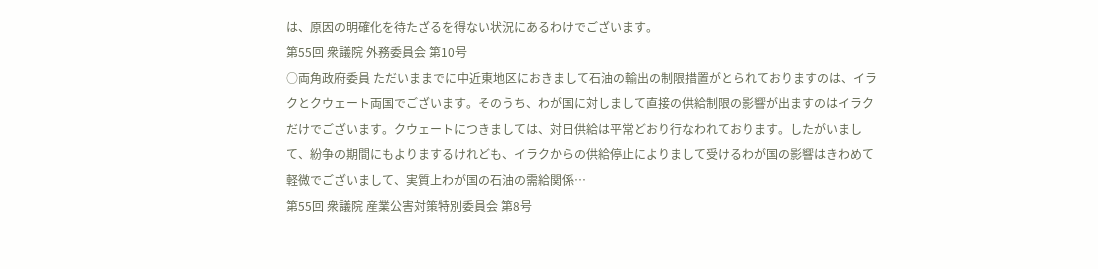は、原因の明確化を待たざるを得ない状況にあるわけでございます。
第55回 衆議院 外務委員会 第10号
○両角政府委員 ただいままでに中近東地区におきまして石油の輸出の制限措置がとられておりますのは、イラクとクウェート両国でございます。そのうち、わが国に対しまして直接の供給制限の影響が出ますのはイラクだけでございます。クウェートにつきましては、対日供給は平常どおり行なわれております。したがいまして、紛争の期間にもよりまするけれども、イラクからの供給停止によりまして受けるわが国の影響はきわめて軽微でございまして、実質上わが国の石油の需給関係…
第55回 衆議院 産業公害対策特別委員会 第8号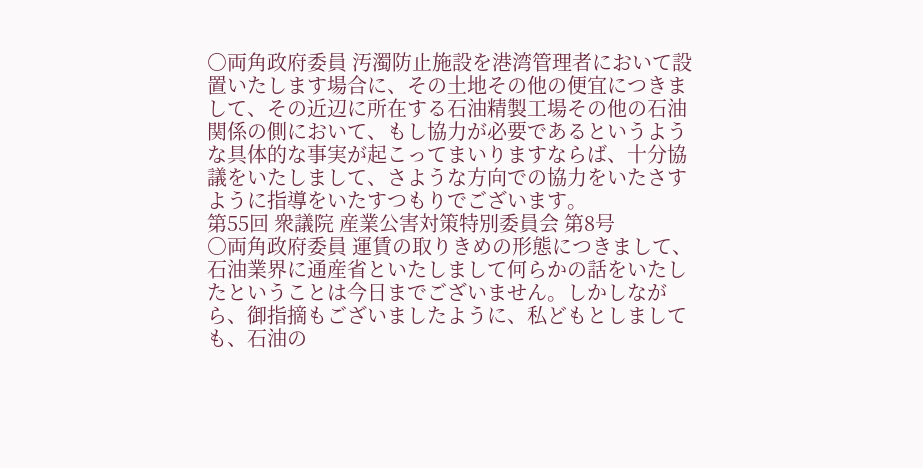○両角政府委員 汚濁防止施設を港湾管理者において設置いたします場合に、その土地その他の便宜につきまして、その近辺に所在する石油精製工場その他の石油関係の側において、もし協力が必要であるというような具体的な事実が起こってまいりますならば、十分協議をいたしまして、さような方向での協力をいたさすように指導をいたすつもりでございます。
第55回 衆議院 産業公害対策特別委員会 第8号
○両角政府委員 運賃の取りきめの形態につきまして、石油業界に通産省といたしまして何らかの話をいたしたということは今日までございません。しかしながら、御指摘もございましたように、私どもとしましても、石油の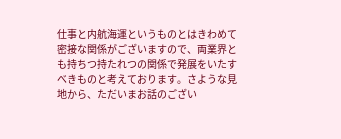仕事と内航海運というものとはきわめて密接な関係がございますので、両業界とも持ちつ持たれつの関係で発展をいたすべきものと考えております。さような見地から、ただいまお話のござい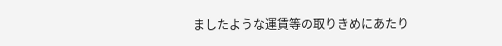ましたような運賃等の取りきめにあたり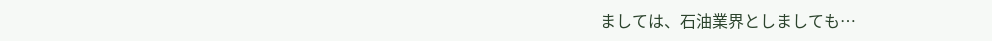ましては、石油業界としましても…